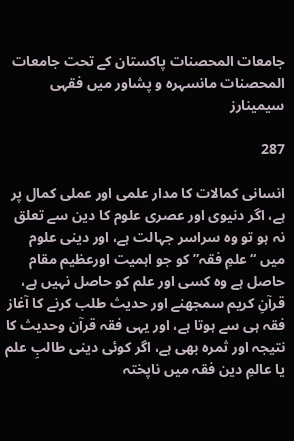جامعات المحصنات پاکستان کے تحت جامعات المحصنات مانسہرہ و پشاور میں فقہی سیمینارز

287

انسانی کمالات کا مدار علمی اور عملی کمال پر ہے، اگر دنیوی اور عصری علوم کا دین سے تعلق نہ ہو تو وہ سراسر جہالت ہے، اور دینی علوم میں “علمِ فقہ” کو جو اہمیت اورعظیم مقام حاصل ہے وہ کسی اور علم کو حاصل نہیں ہے، قرآنِ کریم سمجھنے اور حدیث طلب کرنے کا آغاز فقہ ہی سے ہوتا ہے، اور یہی فقہ قرآن وحدیث کا نتیجہ اور ثمرہ بھی ہے، اگر کوئی دینی طالبِ علم یا عالمِ دین فقہ میں ناپختہ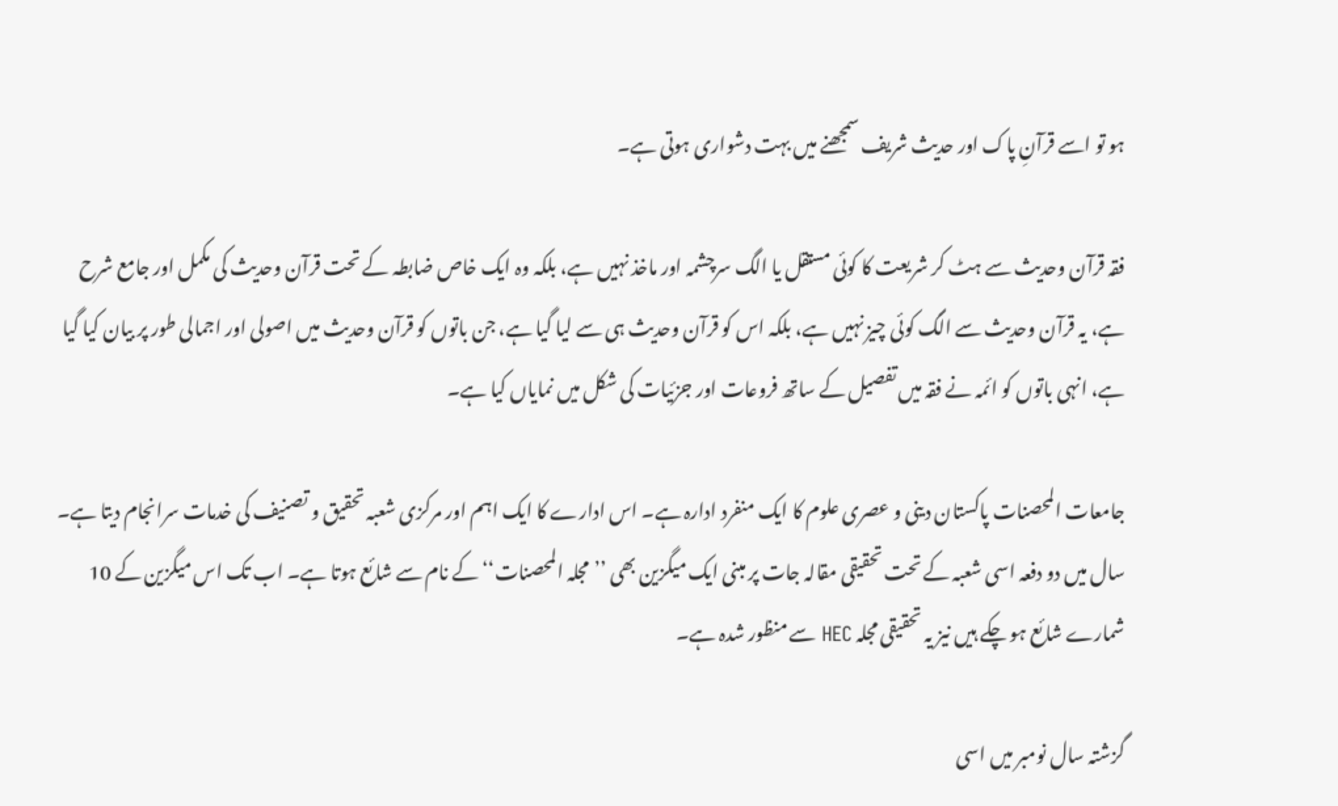ہو تو اسے قرآنِ پاک اور حدیث شریف سمجھنے میں بہت دشواری ہوتی ہے۔

فقہ قرآن وحدیث سے ہٹ کر شریعت کا کوئی مستقل یا الگ سرچشمہ اور ماخذ نہیں ہے، بلکہ وہ ایک خاص ضابطہ کے تحت قرآن وحدیث کی مکمل اور جامع شرح ہے، یہ قرآن وحدیث سے الگ کوئی چیز نہیں ہے، بلکہ اس کو قرآن وحدیث ہی سے لیا گیا ہے، جن باتوں کو قرآن وحدیث میں اصولی اور اجمالی طور پر بیان کیا گیا ہے، انہی باتوں کو ائمہ نے فقہ میں تفصیل کے ساتھ فروعات اور جزئیات کی شکل میں نمایاں کیا ہے۔

جامعات المحصنات پاکستان دینی و عصری علوم کا ایک منفرد ادارہ ہے۔ اس ادارے کا ایک اہم اور مرکزی شعبہ تحقیق و تصنیف کی خدمات سرانجام دیتا ہے۔ سال میں دو دفعہ اسی شعبہ کے تحت تحقیقی مقالہ جات پر مبنی ایک میگزین بھی ’’مجلہ المحصنات‘‘ کے نام سے شائع ہوتا ہے۔ اب تک اس میگزین کے 10 شمارے شائع ہو چکے ہیں نیز یہ تحقیقی مجلہ HEC سے منظور شدہ ہے۔

گزشتہ سال نومبر میں اسی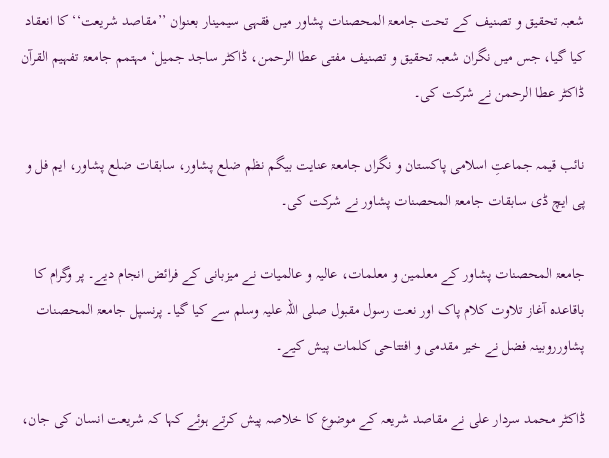شعبہ تحقیق و تصنیف کے تحت جامعۃ المحصنات پشاور میں فقہی سیمینار بعنوان ’’مقاصد شریعت‘‘ کا انعقاد کیا گیا، جس میں نگران شعبہ تحقیق و تصنیف مفتی عطا الرحمن، ڈاکٹر ساجد جمیل‘ مہتمم جامعۃ تفہیم القرآن ڈاکٹر عطا الرحمن نے شرکت کی۔

نائب قیمہ جماعتِ اسلامی پاکستان و نگراں جامعۃ عنایت بیگم نظم ضلع پشاور، سابقات ضلع پشاور، ایم فل و پی ایچ ڈی سابقات جامعۃ المحصنات پشاور نے شرکت کی۔

جامعۃ المحصنات پشاور کے معلمین و معلمات، عالیہ و عالمیات نے میزبانی کے فرائض انجام دیے۔ پر وگرام کا باقاعدہ آغاز تلاوت کلام پاک اور نعت رسول مقبول صلی اللہ علیہ وسلم سے کیا گیا۔ پرنسپل جامعۃ المحصنات پشاورروبینہ فضل نے خیر مقدمی و افتتاحی کلمات پیش کیے۔

ڈاکٹر محمد سردار علی نے مقاصد شریعہ کے موضوع کا خلاصہ پیش کرتے ہوئے کہا کہ شریعت انسان کی جان،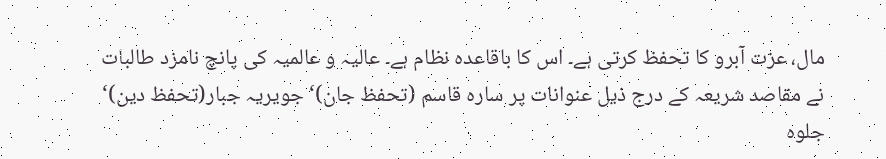مال، عزت آبرو کا تحفظ کرتی ہے۔ اس کا باقاعدہ نظام ہے۔ عالیہ و عالمیہ کی پانچ نامزد طالبات نے مقاصد شریعہ کے درج ذیل عنوانات پر سارہ قاسم (تحفظ جان)‘ جویریہ جبار(تحفظ دین)‘ جلوہ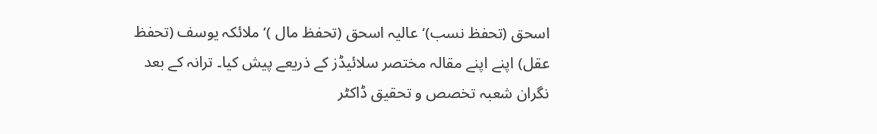اسحق (تحفظ نسب)‘ عالیہ اسحق (تحفظ مال )‘ ملائکہ یوسف (تحفظ عقل) اپنے اپنے مقالہ مختصر سلائیڈز کے ذریعے پیش کیا۔ ترانہ کے بعد نگران شعبہ تخصص و تحقیق ڈاکٹر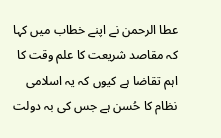عطا الرحمن نے اپنے خطاب میں کہا کہ مقاصد شریعت کا علم وقت کا اہم تقاضا ہے کیوں کہ یہ اسلامی نظام کا حُسن ہے جس کی بہ دولت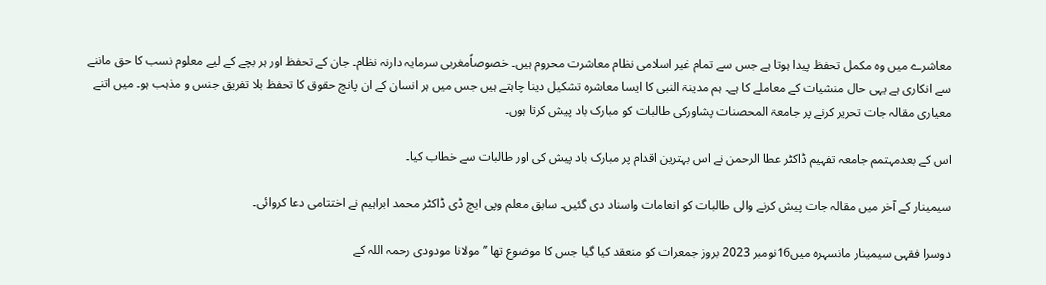معاشرے میں وہ مکمل تحفظ پیدا ہوتا ہے جس سے تمام غیر اسلامی نظام معاشرت محروم ہیں۔ خصوصاًمغربی سرمایہ دارنہ نظام۔ جان کے تحفظ اور ہر بچے کے لیے معلوم نسب کا حق ماننے سے انکاری ہے یہی حال منشیات کے معاملے کا ہے۔ ہم مدینۃ النبی کا ایسا معاشرہ تشکیل دینا چاہتے ہیں جس میں ہر انسان کے ان پانچ حقوق کا تحفظ بلا تفریق جنس و مذہب ہو۔ میں اتنے معیاری مقالہ جات تحریر کرنے پر جامعۃ المحصنات پشاورکی طالبات کو مبارک باد پیش کرتا ہوں۔

اس کے بعدمہتمم جامعہ تفہیم ڈاکٹر عطا الرحمن نے اس بہترین اقدام پر مبارک باد پیش کی اور طالبات سے خطاب کیا۔

سیمینار کے آخر میں مقالہ جات پیش کرنے والی طالبات کو انعامات واسناد دی گئیں۔ سابق معلم وپی ایچ ڈی ڈاکٹر محمد ابراہیم نے اختتامی دعا کروائی۔

دوسرا فقہی سیمینار مانسہرہ میں16نومبر 2023 بروز جمعرات کو منعقد کیا گیا جس کا موضوع تھا ’’مولانا مودودی رحمہ اللہ کے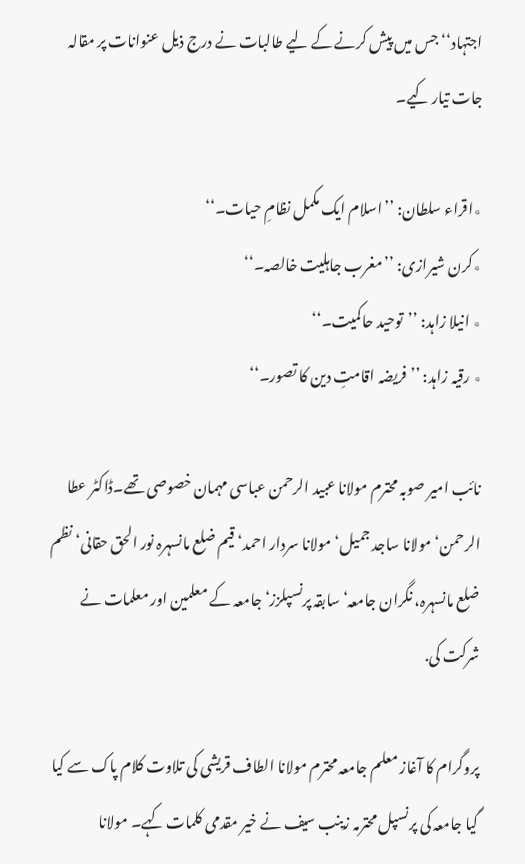اجتہاد‘‘ جس میں پیش کرنے کے لیے طالبات نے درج ذیل عنوانات پر مقالہ جات تیار کیے۔

٭اقراء سلطان: ’’اسلام ایک مکمل نظامِ حیات۔‘‘
٭کرن شیرازی: ’’مغرب جاہلیت خالصہ۔‘‘
٭ انیلا زاہد: ’’توحید حاکمیت۔‘‘
٭ رقیہ زاہد: ’’فریضہ اقامتِ دین کا تصور۔‘‘

نائب امیر صوبہ محترم مولانا عبید الرحمن عباسی مہمان خصوصی تھے۔ڈاکٹر عطا الرحمن‘ مولانا ساجد جمیل‘ مولانا سردار احمد‘ قیم ضلع مانسہرہ نور الحق حقانی‘ نظم ضلع مانسہرہ، نگران جامعہ‘ سابقہ پرنسپلزز‘ جامعہ کے معلمین اور معلمات نے شرکت کی.

پروگرام کا آغاز معلم جامعہ محترم مولانا الطاف قریشی کی تلاوت کلام پاک سے کیا گیا جامعہ کی پرنسپل محترمہ زینب سیف نے خیر مقدمی کلمات کہے۔ مولانا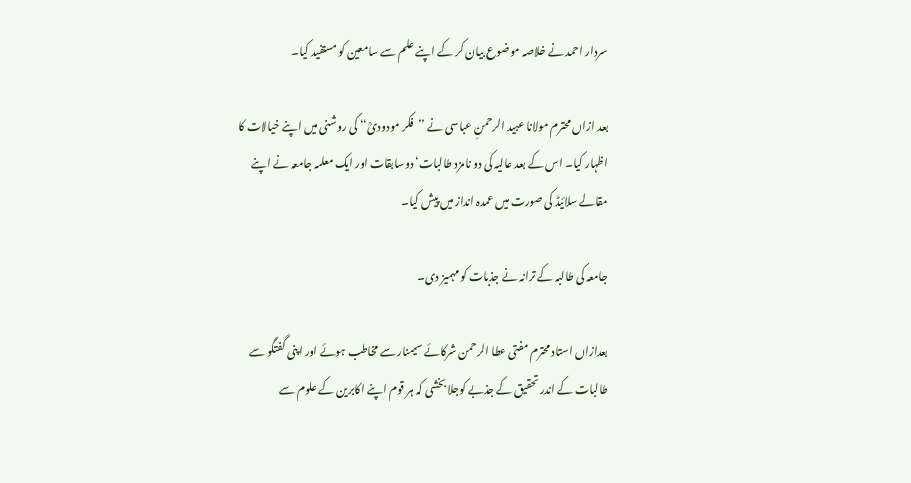سردار احمد نے خلاصہ موضوع بیان کر کے اپنے علم سے سامعین کو مستفید کیا۔

بعد ازاں محترم مولانا عبید الرحمنِ عباسی نے ’’فکر مودودیؒ‘‘ کی روشنی میں اپنے خیالات کا اظہار کیا۔ اس کے بعد عالیہ کی دو نامزد طالبات‘ دوسابقات اور ایک معلمہ جامعہ نے اپنے مقالے سلائیڈ کی صورت میں عمدہ انداز میں پیش کیا۔

جامعہ کی طالبہ کے ترانہ نے جذبات کو مہمیز دی۔

بعدازاں استاد محترم مفتی عطا الرحمن شرکائے سیمنار سے مخاطب ہوئے اور اپنی گفتگو سے طالبات کے اندر تحقیق کے جذبے کوجلا بخشی کہ ہر قوم اپنے اکابرین کے علوم سے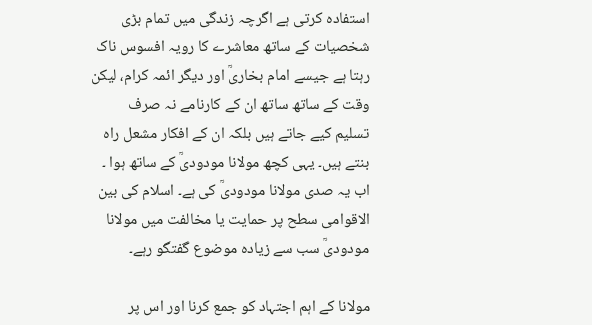استفادہ کرتی ہے اگرچہ زندگی میں تمام بڑی شخصیات کے ساتھ معاشرے کا رویہ افسوس ناک رہتا ہے جیسے امام بخاریؒ اور دیگر ائمہ کرام، لیکن وقت کے ساتھ ساتھ ان کے کارنامے نہ صرف تسلیم کیے جاتے ہیں بلکہ ان کے افکار مشعل راہ بنتے ہیں۔ یہی کچھ مولانا مودودیؒ کے ساتھ ہوا ۔ اب یہ صدی مولانا مودودیؒ کی ہے۔ اسلام کی بین الاقوامی سطح پر حمایت یا مخالفت میں مولانا مودودیؒ سب سے زیادہ موضوع گفتگو رہے۔

مولانا کے اہم اجتہاد کو جمع کرنا اور اس پر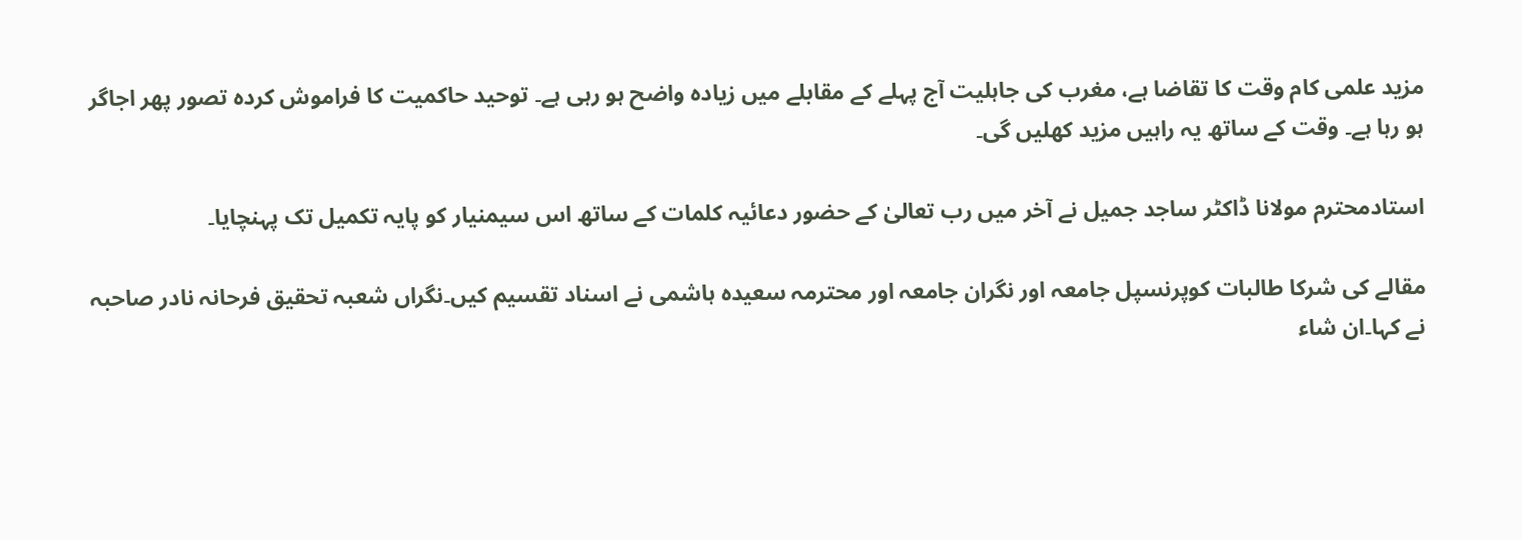مزید علمی کام وقت کا تقاضا ہے، مغرب کی جاہلیت آج پہلے کے مقابلے میں زیادہ واضح ہو رہی ہے۔ توحید حاکمیت کا فراموش کردہ تصور پھر اجاگر ہو رہا ہے۔ وقت کے ساتھ یہ راہیں مزید کھلیں گی۔

استادمحترم مولانا ڈاکٹر ساجد جمیل نے آخر میں رب تعالیٰ کے حضور دعائیہ کلمات کے ساتھ اس سیمنیار کو پایہ تکمیل تک پہنچایا۔

مقالے کی شرکا طالبات کوپرنسپل جامعہ اور نگران جامعہ اور محترمہ سعیدہ ہاشمی نے اسناد تقسیم کیں۔نگراں شعبہ تحقیق فرحانہ نادر صاحبہ نے کہا۔ان شاء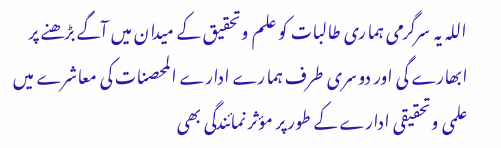اللہ یہ سرگرمی ہماری طالبات کو علم وتحقیق کے میدان میں آگے بڑھنے پر ابھارے گی اور دوسری طرف ہمارے ادارے المحصنات کی معاشرے میں علمی وتحقیقی ادارے کے طور پر مؤثر نمائندگی بھی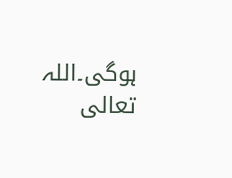ہوگی۔اللہ تعالی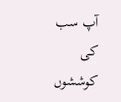آپ سب کی کوششوں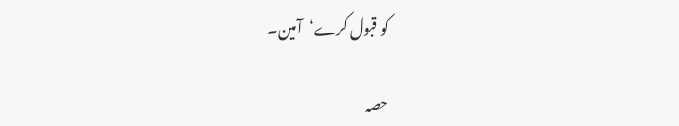کو قبول کرے‘آمین۔

حصہ